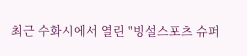최근 수화시에서 열린 "빙설스포츠 슈퍼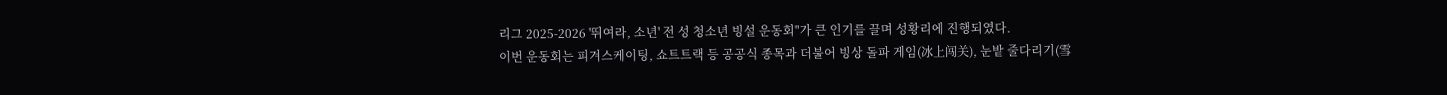리그 2025-2026 '뛰여라, 소년' 전 성 청소년 빙설 운동회"가 큰 인기를 끌며 성황리에 진행되였다.
이번 운동회는 피겨스케이팅, 쇼트트랙 등 공공식 종목과 더불어 빙상 돌파 게임(冰上闯关), 눈밭 줄다리기(雪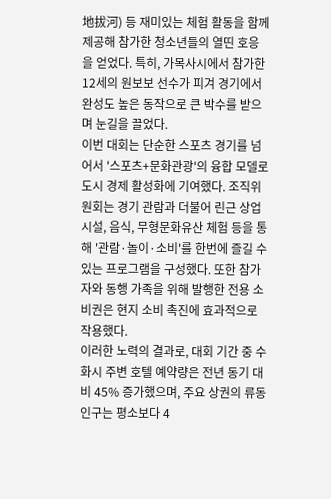地拔河) 등 재미있는 체험 활동을 함께 제공해 참가한 청소년들의 열띤 호응을 얻었다. 특히, 가목사시에서 참가한 12세의 원보보 선수가 피겨 경기에서 완성도 높은 동작으로 큰 박수를 받으며 눈길을 끌었다.
이번 대회는 단순한 스포츠 경기를 넘어서 '스포츠+문화관광'의 융합 모델로 도시 경제 활성화에 기여했다. 조직위원회는 경기 관람과 더불어 린근 상업 시설, 음식, 무형문화유산 체험 등을 통해 '관람·놀이·소비'를 한번에 즐길 수 있는 프로그램을 구성했다. 또한 참가자와 동행 가족을 위해 발행한 전용 소비권은 현지 소비 촉진에 효과적으로 작용했다.
이러한 노력의 결과로, 대회 기간 중 수화시 주변 호텔 예약량은 전년 동기 대비 45% 증가했으며, 주요 상권의 류동인구는 평소보다 4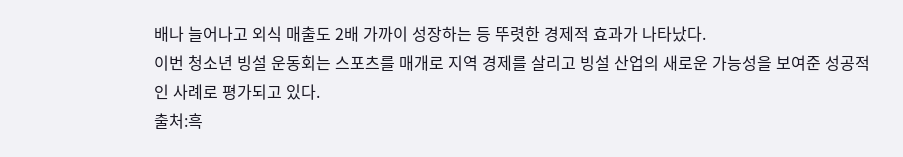배나 늘어나고 외식 매출도 2배 가까이 성장하는 등 뚜렷한 경제적 효과가 나타났다.
이번 청소년 빙설 운동회는 스포츠를 매개로 지역 경제를 살리고 빙설 산업의 새로운 가능성을 보여준 성공적인 사례로 평가되고 있다.
출처:흑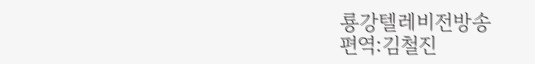룡강텔레비전방송
편역:김철진